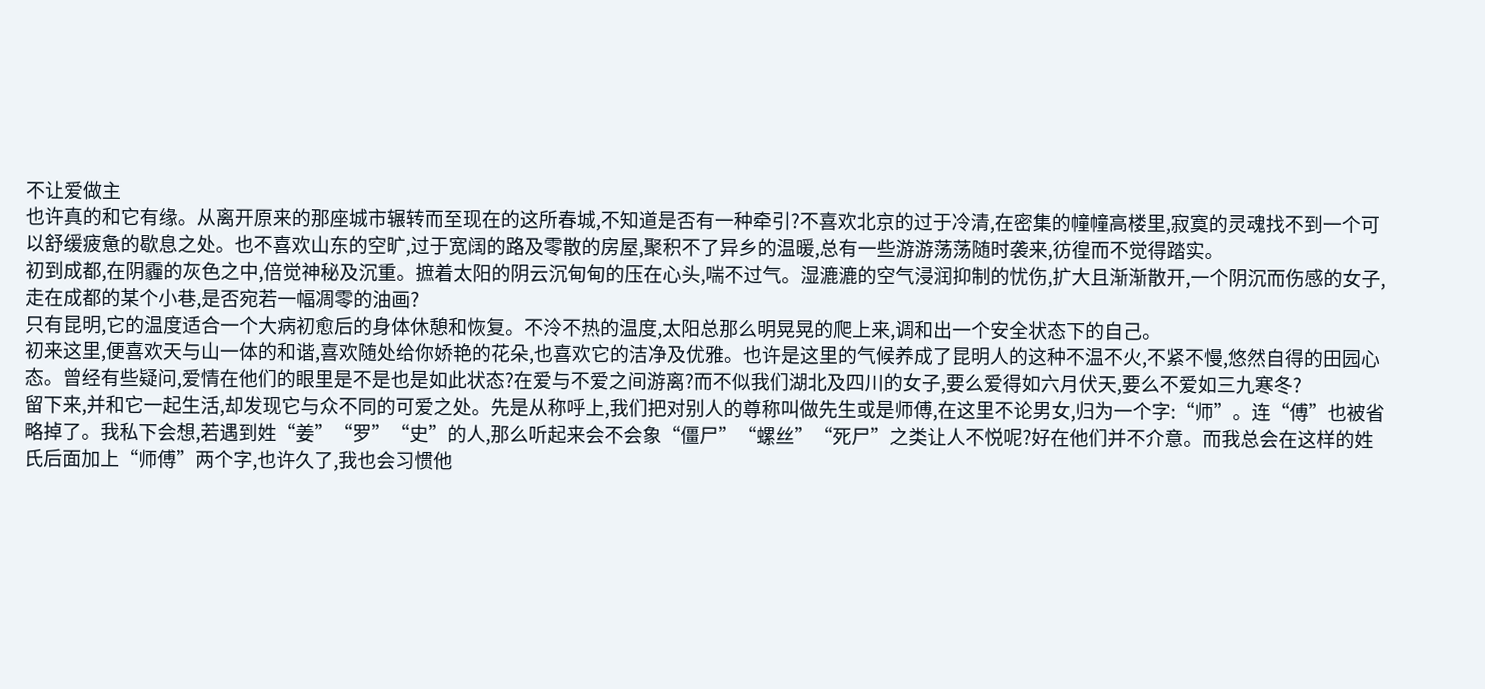不让爱做主
也许真的和它有缘。从离开原来的那座城市辗转而至现在的这所春城,不知道是否有一种牵引?不喜欢北京的过于冷清,在密集的幢幢高楼里,寂寞的灵魂找不到一个可以舒缓疲惫的歇息之处。也不喜欢山东的空旷,过于宽阔的路及零散的房屋,聚积不了异乡的温暖,总有一些游游荡荡随时袭来,彷徨而不觉得踏实。
初到成都,在阴霾的灰色之中,倍觉神秘及沉重。摭着太阳的阴云沉甸甸的压在心头,喘不过气。湿漉漉的空气浸润抑制的忧伤,扩大且渐渐散开,一个阴沉而伤感的女子,走在成都的某个小巷,是否宛若一幅凋零的油画?
只有昆明,它的温度适合一个大病初愈后的身体休憩和恢复。不泠不热的温度,太阳总那么明晃晃的爬上来,调和出一个安全状态下的自己。
初来这里,便喜欢天与山一体的和谐,喜欢随处给你娇艳的花朵,也喜欢它的洁净及优雅。也许是这里的气候养成了昆明人的这种不温不火,不紧不慢,悠然自得的田园心态。曾经有些疑问,爱情在他们的眼里是不是也是如此状态?在爱与不爱之间游离?而不似我们湖北及四川的女子,要么爱得如六月伏天,要么不爱如三九寒冬?
留下来,并和它一起生活,却发现它与众不同的可爱之处。先是从称呼上,我们把对别人的尊称叫做先生或是师傅,在这里不论男女,归为一个字:“师”。连“傅”也被省略掉了。我私下会想,若遇到姓“姜”“罗”“史”的人,那么听起来会不会象“僵尸”“螺丝”“死尸”之类让人不悦呢?好在他们并不介意。而我总会在这样的姓氏后面加上“师傅”两个字,也许久了,我也会习惯他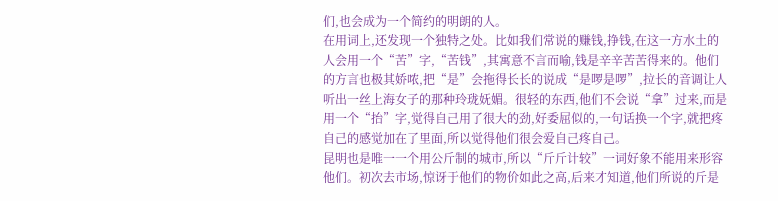们,也会成为一个简约的明朗的人。
在用词上,还发现一个独特之处。比如我们常说的赚钱,挣钱,在这一方水土的人会用一个“苦”字,“苦钱”,其寓意不言而喻,钱是辛辛苦苦得来的。他们的方言也极其娇哝,把“是”会拖得长长的说成“是啰是啰”,拉长的音调让人听出一丝上海女子的那种玲珑妩媚。很轻的东西,他们不会说“拿”过来,而是用一个“抬”字,觉得自己用了很大的劲,好委屈似的,一句话换一个字,就把疼自己的感觉加在了里面,所以觉得他们很会爱自己疼自己。
昆明也是唯一一个用公斤制的城市,所以“斤斤计较”一词好象不能用来形容他们。初次去市场,惊讶于他们的物价如此之高,后来才知道,他们所说的斤是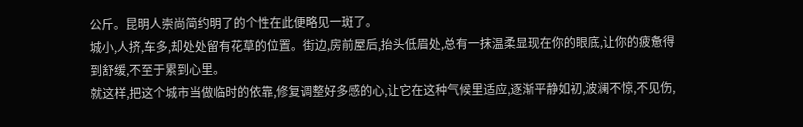公斤。昆明人崇尚简约明了的个性在此便略见一斑了。
城小,人挤,车多,却处处留有花草的位置。街边,房前屋后,抬头低眉处,总有一抹温柔显现在你的眼底,让你的疲惫得到舒缓,不至于累到心里。
就这样,把这个城市当做临时的依靠,修复调整好多感的心,让它在这种气候里适应,逐渐平静如初,波澜不惊,不见伤,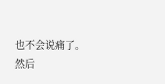也不会说痛了。
然后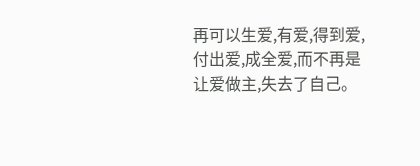再可以生爱,有爱,得到爱,付出爱,成全爱,而不再是让爱做主,失去了自己。